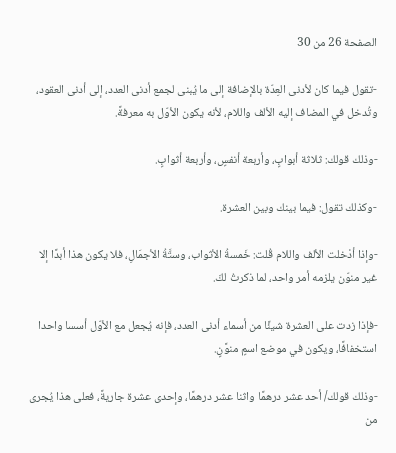الصفحة 26 من 30

-تقول فيما كان لأدنى العِدّة بالإضافة إلى ما يُبنى لجمع أدنى العدد، إلى أدنى العقود، وتُدخل في المضاف إليه الألف واللام، لأنه يكون الأوّل به معرفةً.

-وذلك قولك: ثلاثة أبوابٍ، وأربعة أنفسٍ، وأربعة أثوابٍ.

-وكذلك تقول: فيما بينك وبين العشرة.

-وإذا أدْخلت الألف واللام قُلت: خَمسةُ الأثواب، وستَّةُ الأجمَالِ، فلا يكون هذا أبدًا إلا غير منوّن يلزمه أمر واحد، لما ذكرتُ لكَ.

-فإذا زدت على العشرة شيئًا من أسماء أدنى العدد، فإنه يُجعل مع الأوّل أسسا واحدا استخفافًا، ويكون في موضع اسمٍ منوَّنٍ.

-وذلك قولك/ أحد عشر درهمًا واثنا عشر درهمًا، وإحدى عشرة جاريةً، فعلى هذا يُجرى من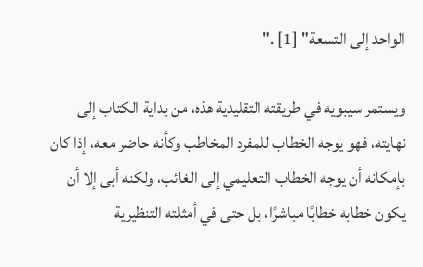الواحد إلى التسعة" [1] ."

ويستمر سيبويه في طريقته التقليدية هذه، من بداية الكتاب إلى نهايته، فهو يوجه الخطاب للمفرد المخاطب وكأنه حاضر معه، إذا كان بإمكانه أن يوجه الخطاب التعليمي إلى الغائب، ولكنه أبى إلا أن يكون خطابه خطابًا مباشرًا، بل حتى في أمثلته التنظيرية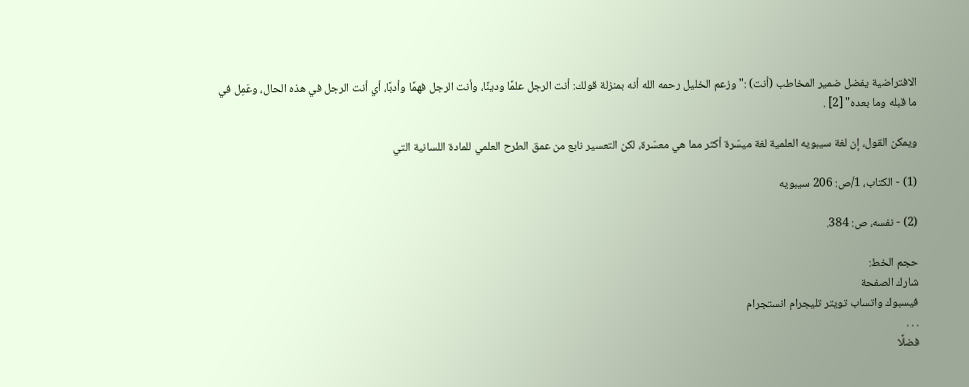الافتراضية يفضل ضمير المخاطب (أنت) :"وزعم الخليل رحمه الله أنه بمنزلة قولك: أنت الرجل علمًا ودينًا، وأنت الرجل فهمًا وأدبًا، أي أنت الرجل في هذه الحال، وعَمِل في ما قبله وما بعده" [2] .

ويمكن القول، إن لغة سيبويه العلمية لغة ميسّرة أكثر مما هي معسّرة، لكن التعسير نابع من عمق الطرح العلمي للمادة اللسانية التي

(1) - الكتاب، 1/ص: 206 سيبويه

(2) - نفسه، ص: 384.

حجم الخط:
شارك الصفحة
فيسبوك واتساب تويتر تليجرام انستجرام
. . .
فضلًا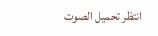انتظر تحميل الصوت